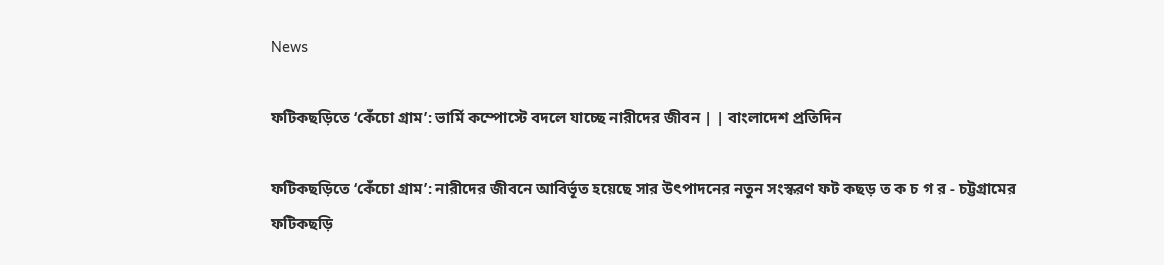News

ফটিকছড়িতে ‘কেঁচো গ্রাম’: ভার্মি কম্পোস্টে বদলে যাচ্ছে নারীদের জীবন | | বাংলাদেশ প্রতিদিন

ফটিকছড়িতে ‘কেঁচো গ্রাম’: নারীদের জীবনে আবির্ভূত হয়েছে সার উৎপাদনের নতুন সংস্করণ ফট কছড় ত ক চ গ র - চট্টগ্রামের ফটিকছড়ি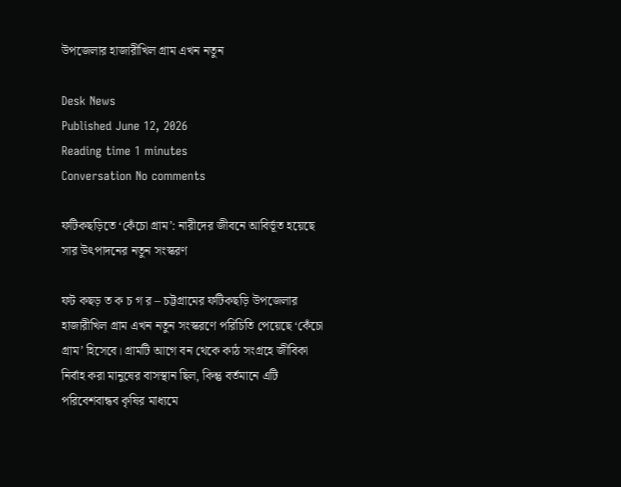উপজেলার হাজারীখিল গ্রাম এখন নতুন

Desk News
Published June 12, 2026
Reading time 1 minutes
Conversation No comments

ফটিকছড়িতে ‘কেঁচো গ্রাম’: নারীদের জীবনে আবির্ভূত হয়েছে সার উৎপাদনের নতুন সংস্করণ

ফট কছড় ত ক চ গ র – চট্টগ্রামের ফটিকছড়ি উপজেলার হাজারীখিল গ্রাম এখন নতুন সংস্করণে পরিচিতি পেয়েছে ‘কেঁচো গ্রাম’ হিসেবে। গ্রামটি আগে বন থেকে কাঠ সংগ্রহে জীবিকা নির্বাহ করা মানুষের বাসস্থান ছিল, কিন্তু বর্তমানে এটি পরিবেশবান্ধব কৃষির মাধ্যমে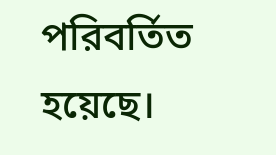পরিবর্তিত হয়েছে।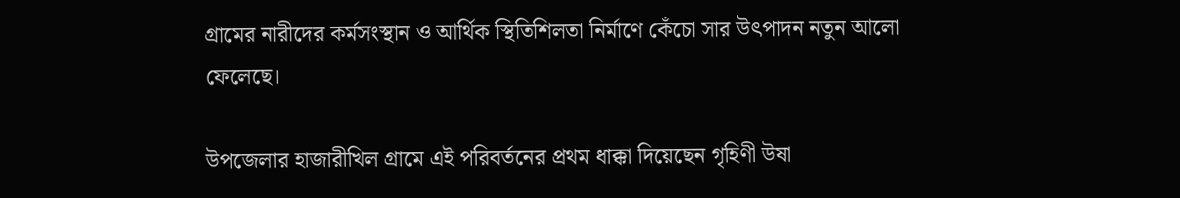গ্রামের নারীদের কর্মসংস্থান ও আর্থিক স্থিতিশিলতা নির্মাণে কেঁচো সার উৎপাদন নতুন আলো ফেলেছে।

উপজেলার হাজারীখিল গ্রামে এই পরিবর্তনের প্রথম ধাক্কা দিয়েছেন গৃহিণী উষা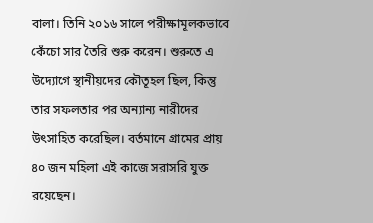বালা। তিনি ২০১৬ সালে পরীক্ষামূলকভাবে কেঁচো সার তৈরি শুরু করেন। শুরুতে এ উদ্যোগে স্থানীয়দের কৌতূহল ছিল, কিন্তু তার সফলতার পর অন্যান্য নারীদের উৎসাহিত করেছিল। বর্তমানে গ্রামের প্রায় ৪০ জন মহিলা এই কাজে সরাসরি যুক্ত রয়েছেন।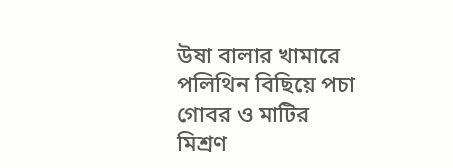উষা বালার খামারে পলিথিন বিছিয়ে পচা গোবর ও মাটির মিশ্রণ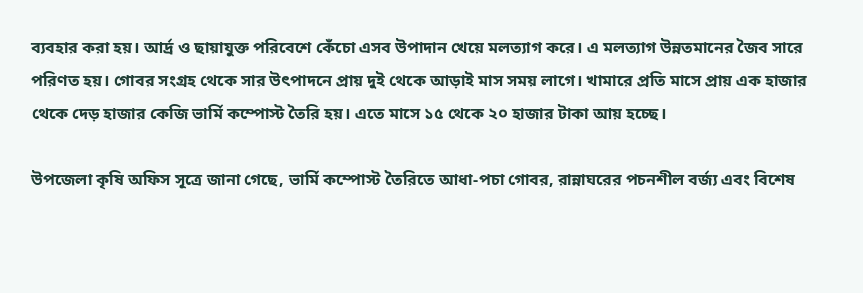ব্যবহার করা হয়। আর্দ্র ও ছায়াযুক্ত পরিবেশে কেঁচো এসব উপাদান খেয়ে মলত্যাগ করে। এ মলত্যাগ উন্নতমানের জৈব সারে পরিণত হয়। গোবর সংগ্রহ থেকে সার উৎপাদনে প্রায় দুই থেকে আড়াই মাস সময় লাগে। খামারে প্রতি মাসে প্রায় এক হাজার থেকে দেড় হাজার কেজি ভার্মি কম্পোস্ট তৈরি হয়। এতে মাসে ১৫ থেকে ২০ হাজার টাকা আয় হচ্ছে।

উপজেলা কৃষি অফিস সূত্রে জানা গেছে, ভার্মি কম্পোস্ট তৈরিতে আধা-পচা গোবর, রান্নাঘরের পচনশীল বর্জ্য এবং বিশেষ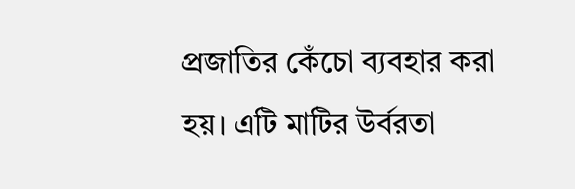প্রজাতির কেঁচো ব্যবহার করা হয়। এটি মাটির উর্বরতা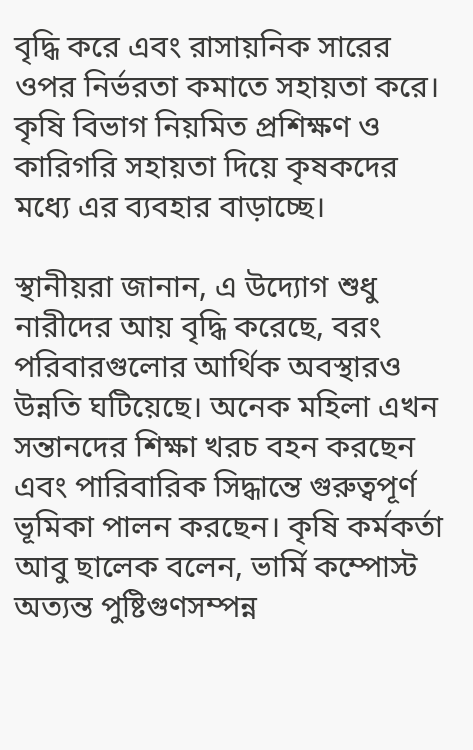বৃদ্ধি করে এবং রাসায়নিক সারের ওপর নির্ভরতা কমাতে সহায়তা করে। কৃষি বিভাগ নিয়মিত প্রশিক্ষণ ও কারিগরি সহায়তা দিয়ে কৃষকদের মধ্যে এর ব্যবহার বাড়াচ্ছে।

স্থানীয়রা জানান, এ উদ্যোগ শুধু নারীদের আয় বৃদ্ধি করেছে, বরং পরিবারগুলোর আর্থিক অবস্থারও উন্নতি ঘটিয়েছে। অনেক মহিলা এখন সন্তানদের শিক্ষা খরচ বহন করছেন এবং পারিবারিক সিদ্ধান্তে গুরুত্বপূর্ণ ভূমিকা পালন করছেন। কৃষি কর্মকর্তা আবু ছালেক বলেন, ভার্মি কম্পোস্ট অত্যন্ত পুষ্টিগুণসম্পন্ন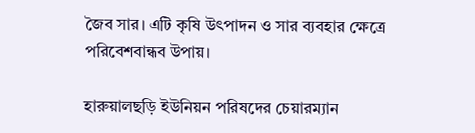জৈব সার। এটি কৃষি উৎপাদন ও সার ব্যবহার ক্ষেত্রে পরিবেশবান্ধব উপায়।

হারুয়ালছড়ি ইউনিয়ন পরিষদের চেয়ারম্যান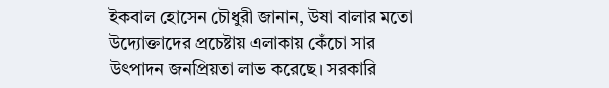ইকবাল হোসেন চৌধুরী জানান, উষা বালার মতো উদ্যোক্তাদের প্রচেষ্টায় এলাকায় কেঁচো সার উৎপাদন জনপ্রিয়তা লাভ করেছে। সরকারি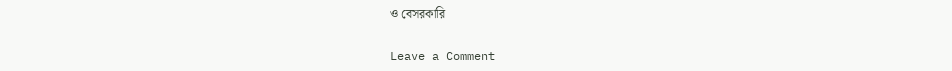ও বেসরকারি

Leave a Comment